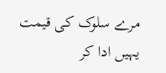مرے سلوک کی قیمت یہیں ادا کر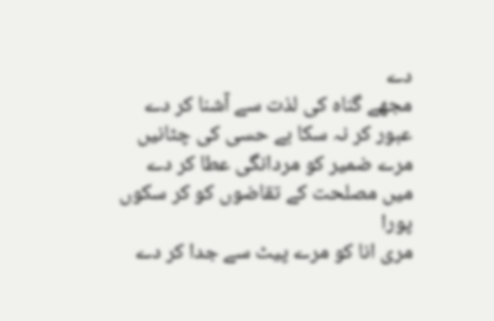دے
مجھے گناہ کی لذت سے آشنا کر دے
عبور کر نہ سکا بے حسی کی چٹانیں
مرے ضمیر کو مردانگی عطا کر دے
میں مصلحت کے تقاضوں کو کر سکوں پورا
مری انا کو مرے پیٹ سے جدا کر دے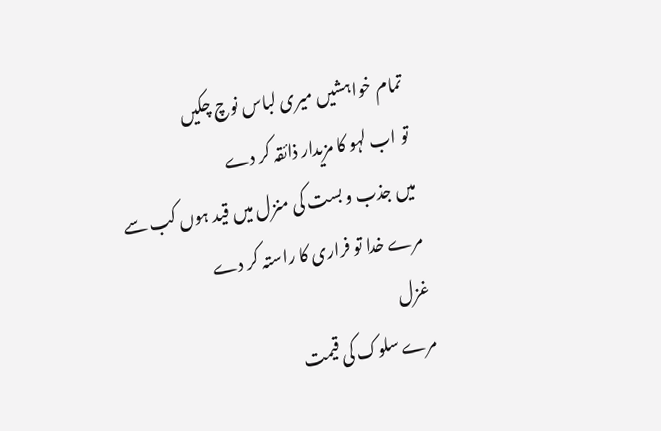تمام خواہشیں میری لباس نوچ چکیں
تو اب لہو کا مزیدار ذائقہ کر دے
میں جذب و بست کی منزل میں قید ہوں کب سے
مرے خدا تو فراری کا راستہ کر دے
غزل
مرے سلوک کی قیمت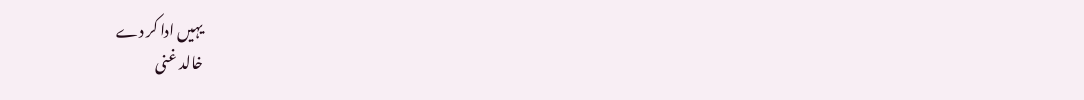یہیں ادا کر دے
خالد غنی